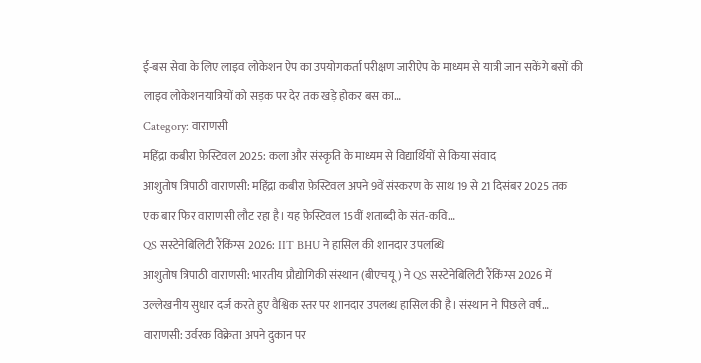ई-बस सेवा के लिए लाइव लोकेशन ऐप का उपयोगकर्ता परीक्षण जारीऐप के माध्यम से यात्री जान सकेंगे बसों की लाइव लोकेशनयात्रियों को सड़क पर देर तक खड़े होकर बस का…
Category: वाराणसी
महिंद्रा कबीरा फ़ेस्टिवल 2025: कला और संस्कृति के माध्यम से विद्यार्थियों से किया संवाद
आशुतोष त्रिपाठी वाराणसी: महिंद्रा कबीरा फ़ेस्टिवल अपने 9वें संस्करण के साथ 19 से 21 दिसंबर 2025 तक एक बार फिर वाराणसी लौट रहा है। यह फ़ेस्टिवल 15वीं शताब्दी के संत-कवि…
QS सस्टेनेबिलिटी रैंकिंग्स 2026: IIT BHU ने हासिल की शानदार उपलब्धि
आशुतोष त्रिपाठी वाराणसी: भारतीय प्रौद्योगिकी संस्थान (बीएचयू) ने QS सस्टेनेबिलिटी रैंकिंग्स 2026 में उल्लेखनीय सुधार दर्ज करते हुए वैश्विक स्तर पर शानदार उपलब्ध हासिल की है। संस्थान ने पिछले वर्ष…
वाराणसी: उर्वरक विक्रेता अपने दुकान पर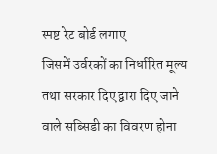स्पष्ट रेट बोर्ड लगाए
जिसमें उर्वरकों का निर्धारित मूल्य तथा सरकार दिए द्वारा दिए जाने वाले सब्सिडी का विवरण होना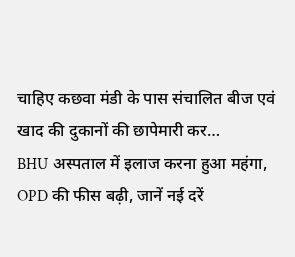चाहिए कछवा मंडी के पास संचालित बीज एवं खाद की दुकानों की छापेमारी कर…
BHU अस्पताल में इलाज करना हुआ महंगा, OPD की फीस बढ़ी, जानें नई दरें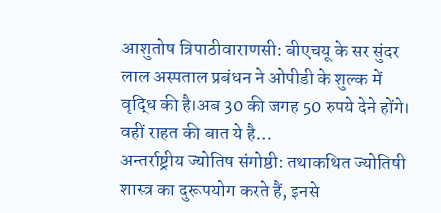आशुतोष त्रिपाठीवाराणसी: बीएचयू के सर सुंदर लाल अस्पताल प्रबंधन ने ओपीडी के शुल्क में वृद्धि की है।अब 30 की जगह 50 रुपये देने होंगे। वहीं राहत की बात ये है…
अन्तर्राष्ट्रीय ज्योतिष संगोष्ठी: तथाकथित ज्योतिषी शास्त्र का दुरूपयोग करते हैं, इनसे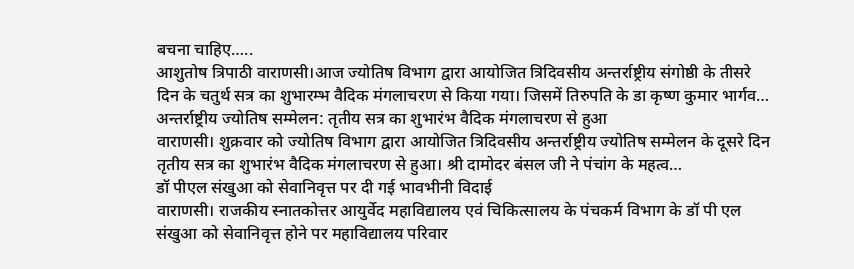बचना चाहिए…..
आशुतोष त्रिपाठी वाराणसी।आज ज्योतिष विभाग द्वारा आयोजित त्रिदिवसीय अन्तर्राष्ट्रीय संगोष्ठी के तीसरे दिन के चतुर्थ सत्र का शुभारम्भ वैदिक मंगलाचरण से किया गया। जिसमें तिरुपति के डा कृष्ण कुमार भार्गव…
अन्तर्राष्ट्रीय ज्योतिष सम्मेलन: तृतीय सत्र का शुभारंभ वैदिक मंगलाचरण से हुआ
वाराणसी। शुक्रवार को ज्योतिष विभाग द्वारा आयोजित त्रिदिवसीय अन्तर्राष्ट्रीय ज्योतिष सम्मेलन के दूसरे दिन तृतीय सत्र का शुभारंभ वैदिक मंगलाचरण से हुआ। श्री दामोदर बंसल जी ने पंचांग के महत्व…
डॉ पीएल संखुआ को सेवानिवृत्त पर दी गई भावभीनी विदाई
वाराणसी। राजकीय स्नातकोत्तर आयुर्वेद महाविद्यालय एवं चिकित्सालय के पंचकर्म विभाग के डॉ पी एल संखुआ को सेवानिवृत्त होने पर महाविद्यालय परिवार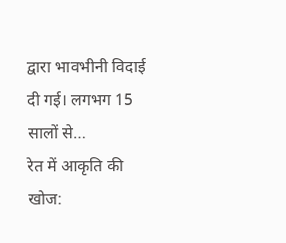द्वारा भावभीनी विदाई दी गई। लगभग 15 सालों से…
रेत में आकृति की खोज: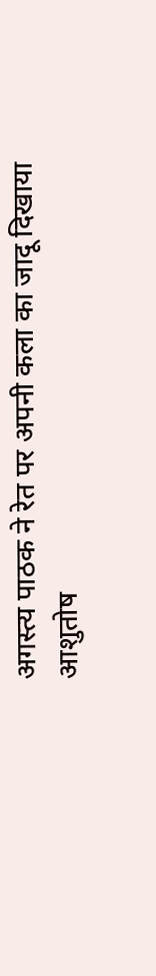अगस्त्य पाठक ने रेत पर अपनी कला का जादू दिखाया
आशुतोष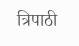त्रिपाठी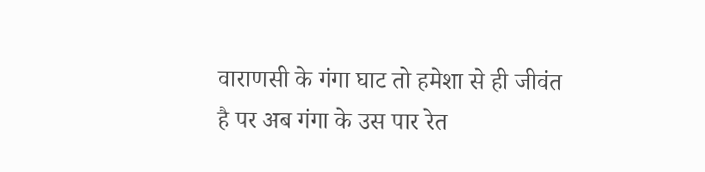वाराणसी के गंगा घाट तो हमेशा से ही जीवंत है पर अब गंगा के उस पार रेत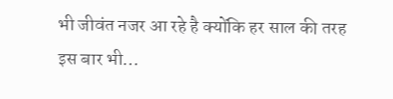भी जीवंत नजर आ रहे है क्योंकि हर साल की तरह इस बार भी…